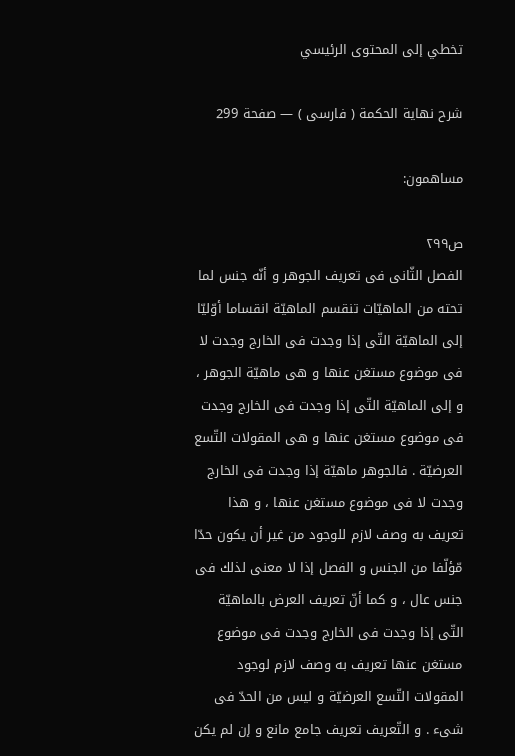تخطي إلى المحتوى الرئيسي

شرح نهاية الحكمة ( فارسى ) — صفحة 299

مساهمون:

ص٢٩٩
الفصل الثّانى فى تعريف الجوهر و أنّه جنس لما تحته من الماهيّات تنقسم الماهيّة انقساما أوّليّا إلى الماهيّة التّى إذا وجدت فى الخارج وجدت لا فى موضوع مستغن عنها و هى ماهيّة الجوهر ، و إلى الماهيّة التّى إذا وجدت فى الخارج وجدت فى موضوع مستغن عنها و هى المقولات التّسع العرضيّة . فالجوهر ماهيّة إذا وجدت فى الخارج وجدت لا فى موضوع مستغن عنها ، و هذا تعريف به وصف لازم للوجود من غير أن يكون حدّا مّؤلّفا من الجنس و الفصل إذا لا معنى لذلك فى جنس عال ، و كما أنّ تعريف العرض بالماهيّة التّى إذا وجدت فى الخارج وجدت فى موضوع مستغن عنها تعريف به وصف لازم لوجود المقولات التّسع العرضيّة و ليس من الحدّ فى شىء . و التّعريف تعريف جامع مانع و إن لم يكن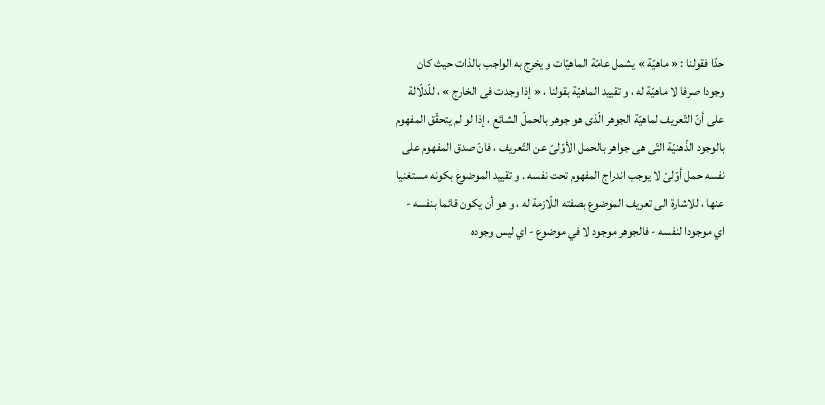حدّا فقولنا : « ماهيّة » يشمل عامّة الماهيّات و يخرج به الواجب بالذات حيث كان وجودا صرفا لا ماهيّة له ، و تقييد الماهيّة بقولنا ، « إذا وجدت فى الخارج » ، للّدلّالة على أنّ التّعريف لماهيّة الجوهر الّذى هو جوهر بالحملّ الشائع ، إذا لو لم يتحقّق المفهوم بالوجود الذّهنيّة التّى هى جواهر بالحمل الأوّلىّ عن التّعريف ، فانّ صدق المفهوم على نفسه حمل أوّلىّ لا يوجب اندراج المفهوم تحت نفسه . و تقييد الموضوع بكونه مستغنيا عنها ، للاشارة الى تعريف الموضوع بصفته اللّازمة له ، و هو أن يكون قائما بنفسه - اي موجودا لنفسه - فالجوهر موجود لا في موضوع - اي ليس وجوده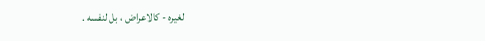لغيره - كالاعراض ، بل لنفسه .